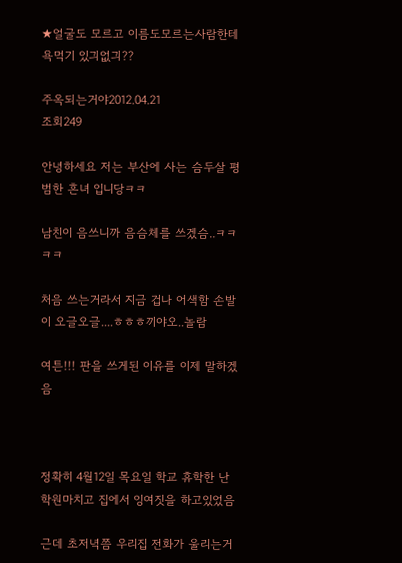★얼굴도 모르고 이름도모르는사람한테 욕먹기 있긔없긔??

주옥되는거야2012.04.21
조회249

안녕하세요 저는 부산에 사는 슴두살 평범한 흔녀 입니당ㅋㅋ

남친이 음쓰니까 음슴체를 쓰겠슴..ㅋㅋㅋㅋ

처음 쓰는거라서 지금 겁나 어색함 손발이 오글오글....ㅎㅎㅎ끼야오..놀람

여튼!!! 판을 쓰게된 이유를 이제 말하겠음



정확히 4월12일 목요일 학교 휴학한 난 학원마치고 집에서 잉여짓을 하고있었음

근데 초저녁쯤 우리집 전화가 울리는거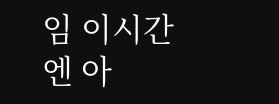임 이시간엔 아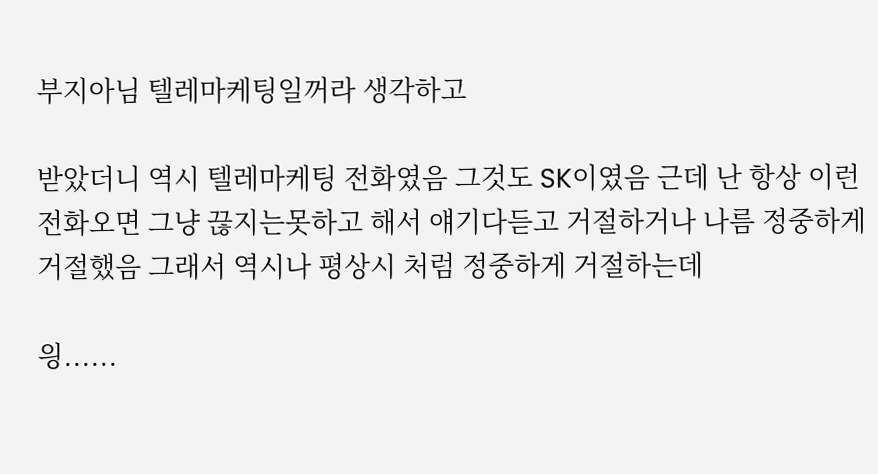부지아님 텔레마케팅일꺼라 생각하고

받았더니 역시 텔레마케팅 전화였음 그것도 SK이였음 근데 난 항상 이런전화오면 그냥 끊지는못하고 해서 얘기다듣고 거절하거나 나름 정중하게 거절했음 그래서 역시나 평상시 처럼 정중하게 거절하는데

읭......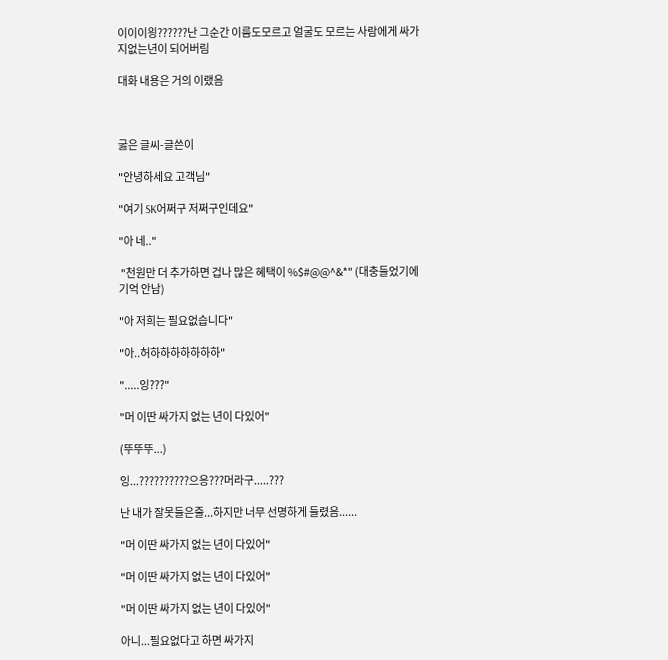이이이읭??????난 그순간 이름도모르고 얼굴도 모르는 사람에게 싸가지없는년이 되어버림

대화 내용은 거의 이랬음



굻은 글씨-글쓴이

"안녕하세요 고객님"

"여기 SK어쩌구 저쩌구인데요"

"아 네.."

 "천원만 더 추가하면 겁나 많은 혜택이 %$#@@^&*" (대충들었기에 기억 안남)

"아 저희는 필요없습니다"

"아..허하하하하하하하"

".....잉???"

"머 이딴 싸가지 없는 년이 다있어"

(뚜뚜뚜...)

잉...??????????으응???머라구.....???

난 내가 잘못들은줄...하지만 너무 선명하게 들렸음......

"머 이딴 싸가지 없는 년이 다있어"

"머 이딴 싸가지 없는 년이 다있어"

"머 이딴 싸가지 없는 년이 다있어"

아니...필요없다고 하면 싸가지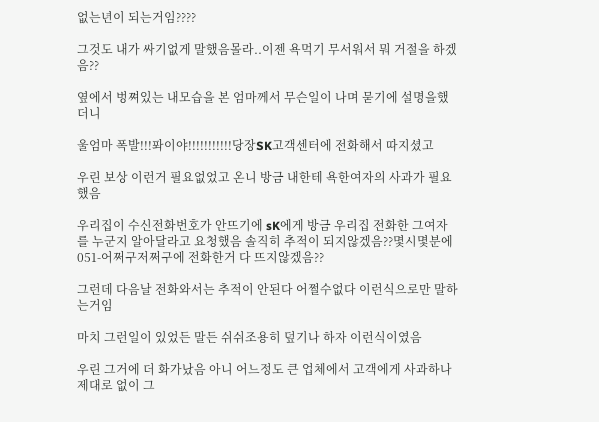없는년이 되는거임????

그것도 내가 싸기없게 말했음몰라..이젠 욕먹기 무서워서 뭐 거절을 하겠음??

옆에서 벙쪄있는 내모습을 본 엄마께서 무슨일이 나며 묻기에 설명을했더니

울엄마 폭발!!!퐈이야!!!!!!!!!!!당장SK고객센터에 전화해서 따지셨고

우린 보상 이런거 필요없었고 온니 방금 내한테 욕한여자의 사과가 필요했음

우리집이 수신전화번호가 안뜨기에 sK에게 방금 우리집 전화한 그여자를 누군지 알아달라고 요청했음 솔직히 추적이 되지않겠음??몇시몇분에 051-어쩌구저쩌구에 전화한거 다 뜨지않겠음??

그런데 다음날 전화와서는 추적이 안된다 어쩔수없다 이런식으로만 말하는거임

마치 그런일이 있었든 말든 쉬쉬조용히 덮기나 하자 이런식이였음

우린 그거에 더 화가났음 아니 어느정도 큰 업체에서 고객에게 사과하나 제대로 없이 그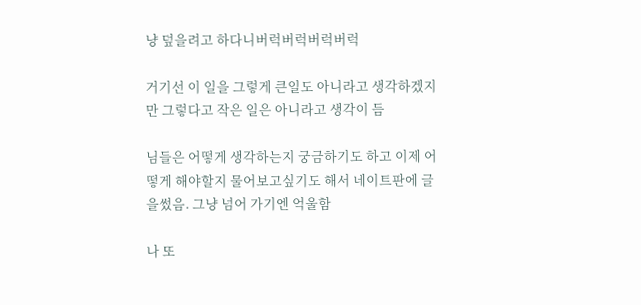냥 덮을려고 하다니버럭버럭버럭버럭

거기선 이 일을 그렇게 큰일도 아니라고 생각하겠지만 그렇다고 작은 일은 아니라고 생각이 듬

님들은 어떻게 생각하는지 궁금하기도 하고 이제 어떻게 해야할지 물어보고싶기도 해서 네이트판에 글을썼음. 그냥 넘어 가기엔 억울함

나 또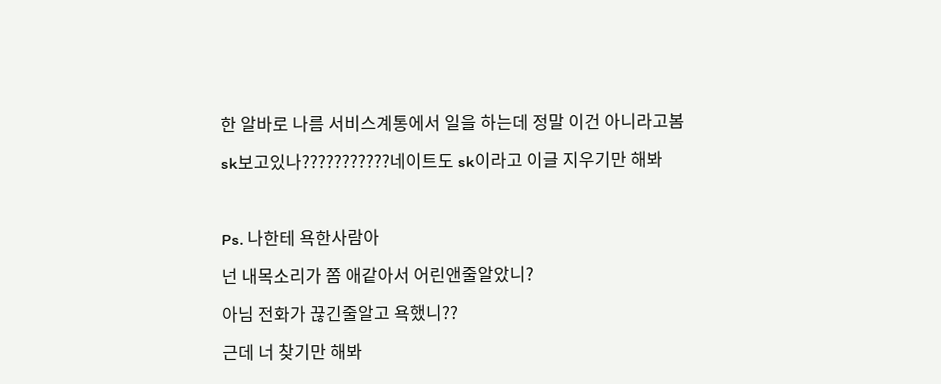한 알바로 나름 서비스계통에서 일을 하는데 정말 이건 아니라고봄

sk보고있나???????????네이트도 sk이라고 이글 지우기만 해봐



Ps. 나한테 욕한사람아

넌 내목소리가 쫌 애같아서 어린앤줄알았니?

아님 전화가 끊긴줄알고 욕했니??

근데 너 찾기만 해봐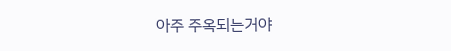아주 주옥되는거야